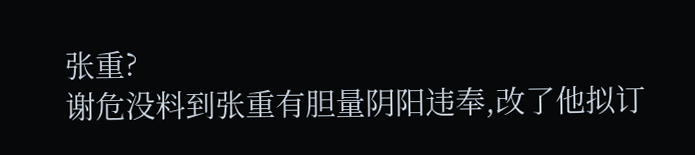张重?
谢危没料到张重有胆量阴阳违奉,改了他拟订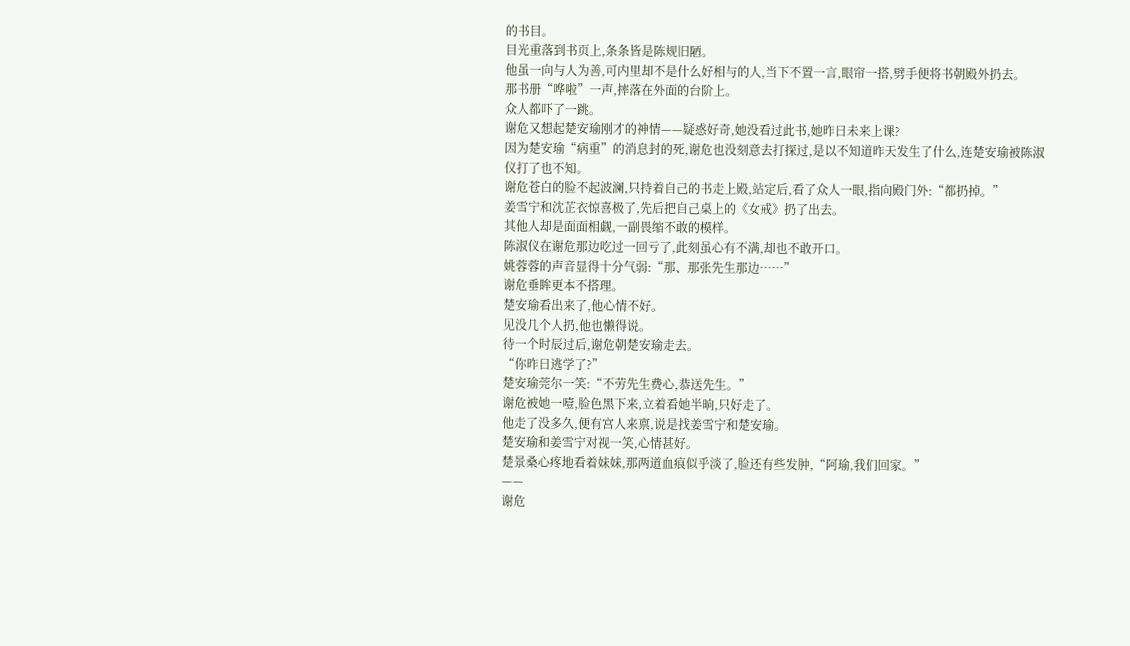的书目。
目光重落到书页上,条条皆是陈规旧陋。
他虽一向与人为善,可内里却不是什么好相与的人,当下不置一言,眼帘一搭,劈手便将书朝殿外扔去。
那书册“哗啦”一声,摔落在外面的台阶上。
众人都吓了一跳。
谢危又想起楚安瑜刚才的神情——疑惑好奇,她没看过此书,她昨日未来上课?
因为楚安瑜“病重”的消息封的死,谢危也没刻意去打探过,是以不知道昨天发生了什么,连楚安瑜被陈淑仪打了也不知。
谢危苍白的脸不起波澜,只持着自己的书走上殿,站定后,看了众人一眼,指向殿门外:“都扔掉。”
姜雪宁和沈芷衣惊喜极了,先后把自己桌上的《女戒》扔了出去。
其他人却是面面相觑,一副畏缩不敢的模样。
陈淑仪在谢危那边吃过一回亏了,此刻虽心有不满,却也不敢开口。
姚蓉蓉的声音显得十分气弱:“那、那张先生那边……”
谢危垂眸更本不搭理。
楚安瑜看出来了,他心情不好。
见没几个人扔,他也懒得说。
待一个时辰过后,谢危朝楚安瑜走去。
“你昨日逃学了?”
楚安瑜莞尔一笑:“不劳先生费心,恭送先生。”
谢危被她一噎,脸色黑下来,立着看她半晌,只好走了。
他走了没多久,便有宫人来禀,说是找姜雪宁和楚安瑜。
楚安瑜和姜雪宁对视一笑,心情甚好。
楚景桑心疼地看着妹妹,那两道血痕似乎淡了,脸还有些发肿,“阿瑜,我们回家。”
——
谢危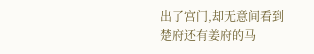出了宫门,却无意间看到楚府还有姜府的马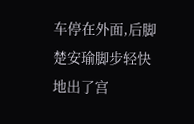车停在外面,后脚楚安瑜脚步轻快地出了宫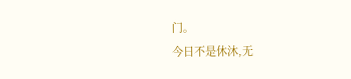门。
今日不是休沐,无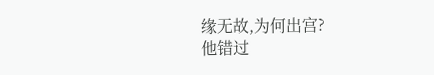缘无故,为何出宫?
他错过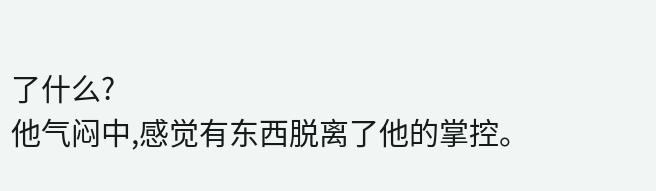了什么?
他气闷中,感觉有东西脱离了他的掌控。